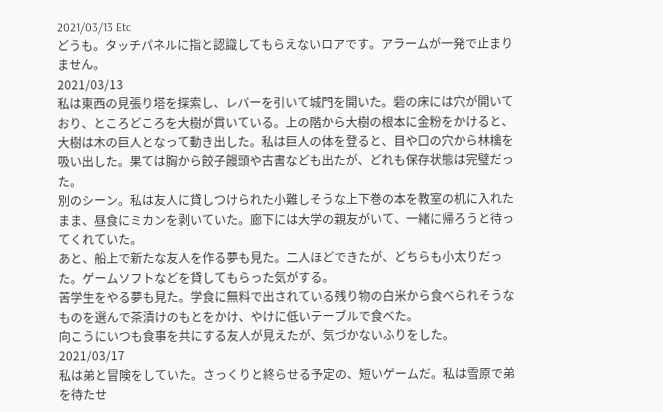2021/03/13 Etc
どうも。タッチパネルに指と認識してもらえないロアです。アラームが一発で止まりません。
2021/03/13
私は東西の見張り塔を探索し、レバーを引いて城門を開いた。砦の床には穴が開いており、ところどころを大樹が貫いている。上の階から大樹の根本に金粉をかけると、大樹は木の巨人となって動き出した。私は巨人の体を登ると、目や口の穴から林檎を吸い出した。果ては胸から餃子饅頭や古書なども出たが、どれも保存状態は完璧だった。
別のシーン。私は友人に貸しつけられた小難しそうな上下巻の本を教室の机に入れたまま、昼食にミカンを剥いていた。廊下には大学の親友がいて、一緒に帰ろうと待ってくれていた。
あと、船上で新たな友人を作る夢も見た。二人ほどできたが、どちらも小太りだった。ゲームソフトなどを貸してもらった気がする。
苦学生をやる夢も見た。学食に無料で出されている残り物の白米から食べられそうなものを選んで茶漬けのもとをかけ、やけに低いテーブルで食べた。
向こうにいつも食事を共にする友人が見えたが、気づかないふりをした。
2021/03/17
私は弟と冒険をしていた。さっくりと終らせる予定の、短いゲームだ。私は雪原で弟を待たせ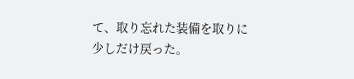て、取り忘れた装備を取りに少しだけ戻った。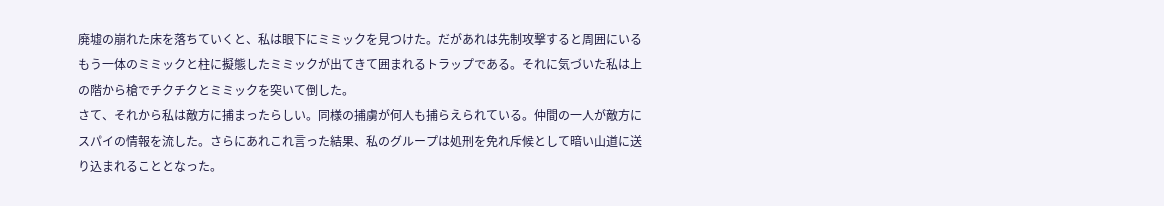廃墟の崩れた床を落ちていくと、私は眼下にミミックを見つけた。だがあれは先制攻撃すると周囲にいるもう一体のミミックと柱に擬態したミミックが出てきて囲まれるトラップである。それに気づいた私は上の階から槍でチクチクとミミックを突いて倒した。
さて、それから私は敵方に捕まったらしい。同様の捕虜が何人も捕らえられている。仲間の一人が敵方にスパイの情報を流した。さらにあれこれ言った結果、私のグループは処刑を免れ斥候として暗い山道に送り込まれることとなった。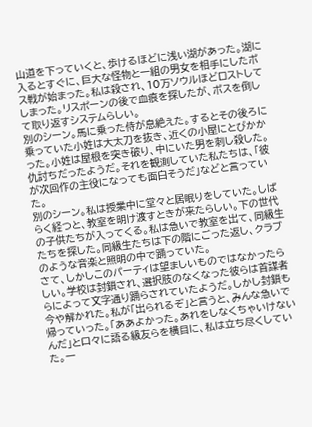山道を下っていくと、歩けるほどに浅い湖があった。湖に入るとすぐに、巨大な怪物と一組の男女を相手にしたボス戦が始まった。私は殺され、10万ソウルほどロストしてしまった。リスポーンの後で血痕を探したが、ボスを倒して取り返すシステムらしい。
別のシーン。馬に乗った侍が息絶えた。するとその後ろに乗っていた小姓は大太刀を抜き、近くの小屋にとびかかった。小姓は屋根を突き破り、中にいた男を刺し殺した。仇討ちだったようだ。それを観測していた私たちは、「彼が次回作の主役になっても面白そうだ」などと言っていた。
別のシーン。私は授業中に堂々と居眠りをしていた。しばらく経つと、教室を明け渡すときが来たらしい。下の世代の子供たちが入ってくる。私は急いで教室を出て、同級生たちを探した。同級生たちは下の階にごった返し、クラブのような音楽と照明の中で踊っていた。
さて、しかしこのパーティは望ましいものではなかったらしい。学校は封鎖され、選択肢のなくなった彼らは首謀者らによって文字通り踊らされていたようだ。しかし封鎖も今や解かれた。私が「出られるぞ」と言うと、みんな急いで帰っていった。「ああよかった。あれをしなくちゃいけないんだ」と口々に語る級友らを横目に、私は立ち尽くしていた。一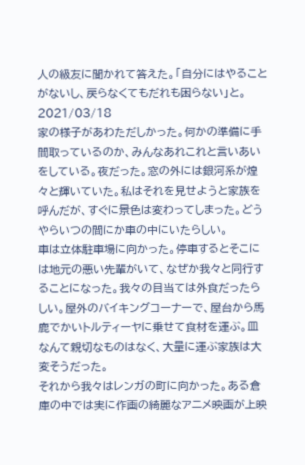人の級友に聞かれて答えた。「自分にはやることがないし、戻らなくてもだれも困らない」と。
2021/03/18
家の様子があわただしかった。何かの準備に手間取っているのか、みんなあれこれと言いあいをしている。夜だった。窓の外には銀河系が煌々と輝いていた。私はそれを見せようと家族を呼んだが、すぐに景色は変わってしまった。どうやらいつの間にか車の中にいたらしい。
車は立体駐車場に向かった。停車するとそこには地元の悪い先輩がいて、なぜか我々と同行することになった。我々の目当ては外食だったらしい。屋外のバイキングコーナーで、屋台から馬鹿でかいトルティーヤに乗せて食材を運ぶ。皿なんて親切なものはなく、大量に運ぶ家族は大変そうだった。
それから我々はレンガの町に向かった。ある倉庫の中では実に作画の綺麗なアニメ映画が上映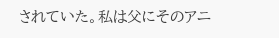されていた。私は父にそのアニ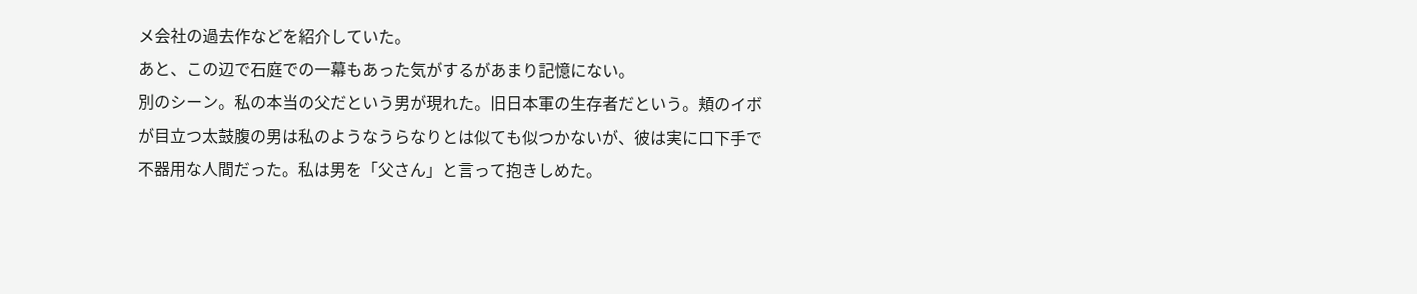メ会社の過去作などを紹介していた。
あと、この辺で石庭での一幕もあった気がするがあまり記憶にない。
別のシーン。私の本当の父だという男が現れた。旧日本軍の生存者だという。頬のイボが目立つ太鼓腹の男は私のようなうらなりとは似ても似つかないが、彼は実に口下手で不器用な人間だった。私は男を「父さん」と言って抱きしめた。